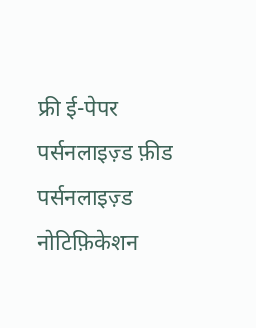फ्री ई-पेपर
पर्सनलाइज़्ड फ़ीड
पर्सनलाइज़्ड नोटिफ़िकेशन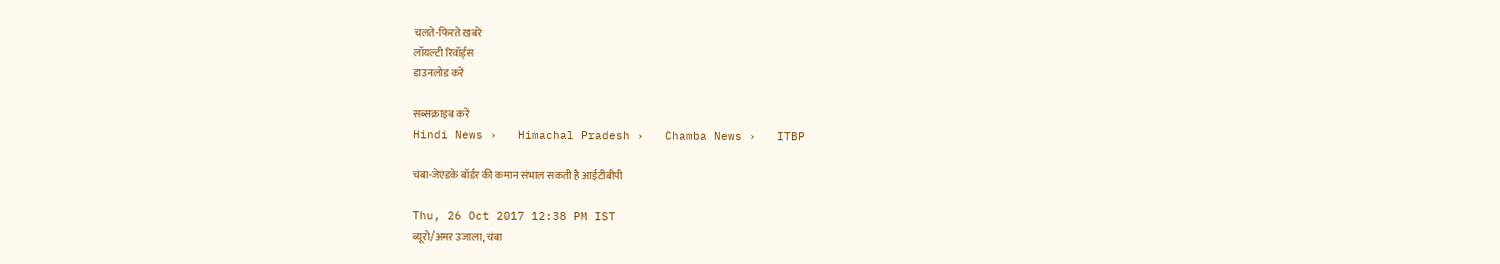चलते-फिरते ख़बरें
लॉयल्टी रिवॉर्ड्स
डाउनलोड करें

सब्सक्राइब करें
Hindi News ›   Himachal Pradesh ›   Chamba News ›   ITBP

चंबा-जेएंडके बॉर्डर की कमान संभाल सकती है आईटीबीपी

Thu, 26 Oct 2017 12:38 PM IST
ब्यूरो/अमर उजाला, चंबा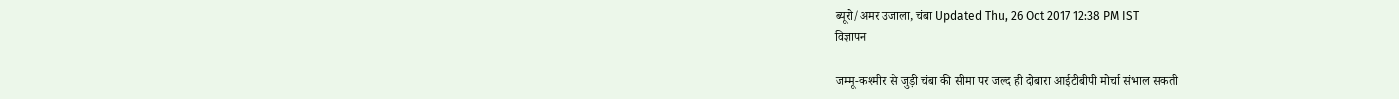ब्यूरो/अमर उजाला, चंबा Updated Thu, 26 Oct 2017 12:38 PM IST
विज्ञापन

जम्मू-कश्मीर से जुड़ी चंबा की सीमा पर जल्द ही दोबारा आईटीबीपी मोर्चा संभाल सकती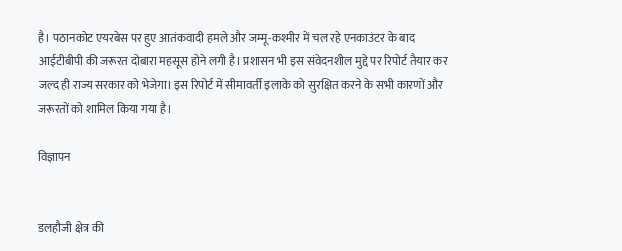है। पठानकोट एयरबेस पर हुए आतंकवादी हमले और जम्मू-कश्मीर में चल रहे एनकाउंटर के बाद आईटीबीपी की जरूरत दोबारा महसूस होने लगी है। प्रशासन भी इस संवेदनशील मुद्दे पर रिपोर्ट तैयार कर जल्द ही राज्य सरकार को भेजेगा। इस रिपोर्ट में सीमावर्ती इलाके को सुरक्षित करने के सभी कारणों और जरूरतों को शामिल किया गया है।

विज्ञापन


डलहौजी क्षेत्र की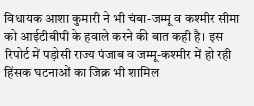विधायक आशा कुमारी ने भी चंबा-जम्मू व कश्मीर सीमा को आईटीबीपी के हवाले करने की बात कही है। इस रिपोर्ट में पड़ोसी राज्य पंजाब व जम्मू-कश्मीर में हो रही हिंसक घटनाओं का जिक्र भी शामिल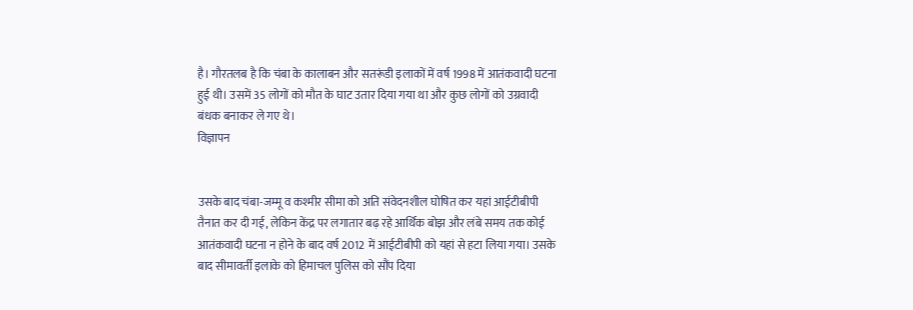है। गौरतलब है कि चंबा के कालाबन और सतरूंडी इलाकों में वर्ष 1998 में आतंकवादी घटना हुई थी। उसमें 35 लोगों को मौत के घाट उतार दिया गया था और कुछ लोगों को उग्रवादी बंधक बनाकर ले गए थे।
विज्ञापन


उसके बाद चंबा-जम्मू व कश्मीर सीमा को अति संवेदनशील घोषित कर यहां आईटीबीपी तैनात कर दी गई, लेकिन केंद्र पर लगातार बढ़ रहे आर्थिक बोझ और लंबे समय तक कोई आतंकवादी घटना न होने के बाद वर्ष 2012 में आईटीबीपी को यहां से हटा लिया गया। उसके बाद सीमावर्ती इलाके को हिमाचल पुलिस को सौंप दिया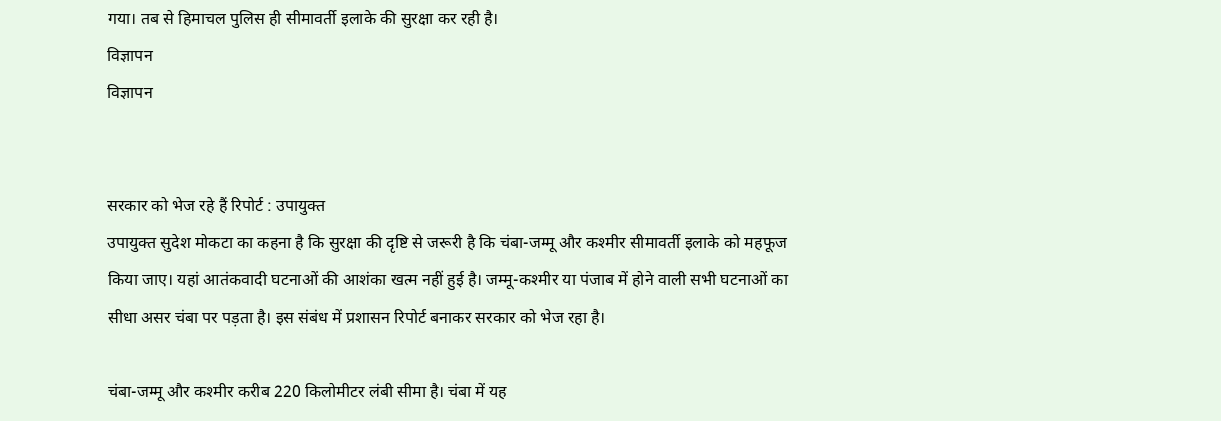गया। तब से हिमाचल पुलिस ही सीमावर्ती इलाके की सुरक्षा कर रही है।
विज्ञापन
विज्ञापन


सरकार को भेज रहे हैं रिपोर्ट : उपायुक्त
उपायुक्त सुदेश मोकटा का कहना है कि सुरक्षा की दृष्टि से जरूरी है कि चंबा-जम्मू और कश्मीर सीमावर्ती इलाके को महफूज किया जाए। यहां आतंकवादी घटनाओं की आशंका खत्म नहीं हुई है। जम्मू-कश्मीर या पंजाब में होने वाली सभी घटनाओं का सीधा असर चंबा पर पड़ता है। इस संबंध में प्रशासन रिपोर्ट बनाकर सरकार को भेज रहा है।

चंबा-जम्मू और कश्मीर करीब 220 किलोमीटर लंबी सीमा है। चंबा में यह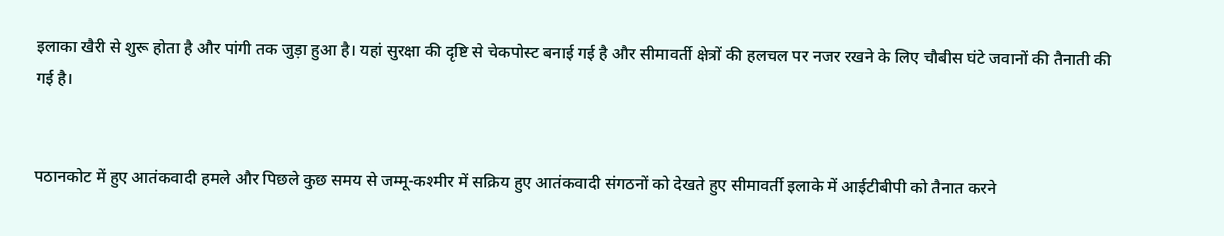इलाका खैरी से शुरू होता है और पांगी तक जुड़ा हुआ है। यहां सुरक्षा की दृष्टि से चेकपोस्ट बनाई गई है और सीमावर्ती क्षेत्रों की हलचल पर नजर रखने के लिए चौबीस घंटे जवानों की तैनाती की गई है।


पठानकोट में हुए आतंकवादी हमले और पिछले कुछ समय से जम्मू-कश्मीर में सक्रिय हुए आतंकवादी संगठनों को देखते हुए सीमावर्ती इलाके में आईटीबीपी को तैनात करने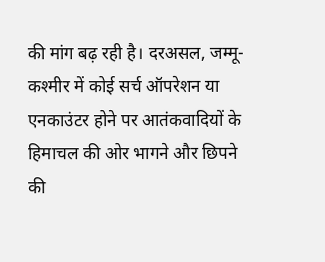की मांग बढ़ रही है। दरअसल, जम्मू-कश्मीर में कोई सर्च ऑपरेशन या एनकाउंटर होने पर आतंकवादियों के हिमाचल की ओर भागने और छिपने की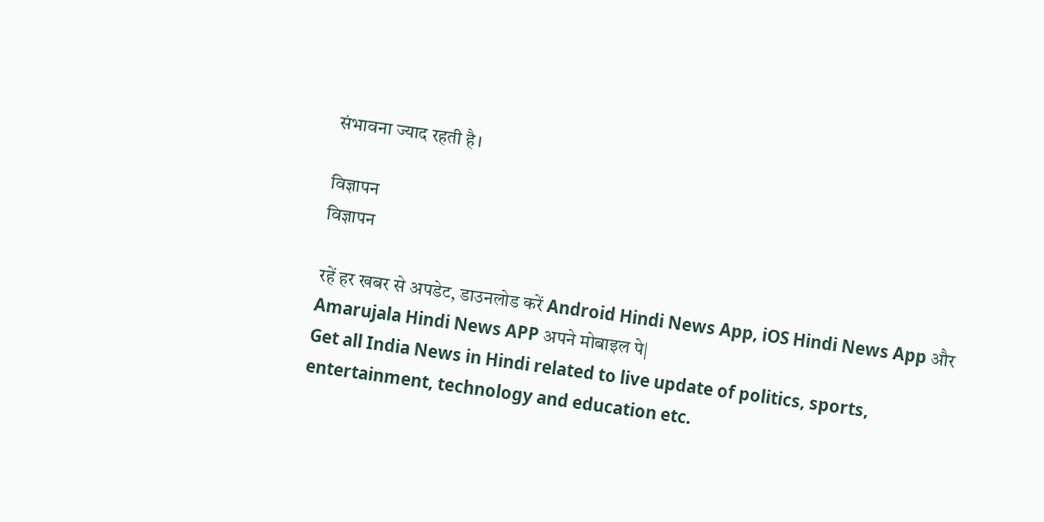संभावना ज्याद रहती है।

विज्ञापन
विज्ञापन

रहें हर खबर से अपडेट, डाउनलोड करें Android Hindi News App, iOS Hindi News App और Amarujala Hindi News APP अपने मोबाइल पे|
Get all India News in Hindi related to live update of politics, sports, entertainment, technology and education etc.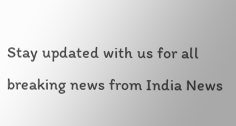Stay updated with us for all breaking news from India News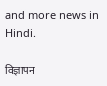and more news in Hindi.

विज्ञापन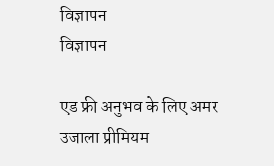विज्ञापन
विज्ञापन

एड फ्री अनुभव के लिए अमर उजाला प्रीमियम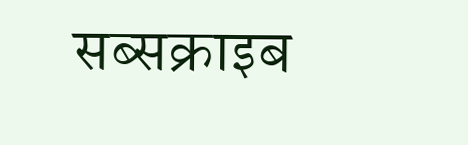सब्सक्राइब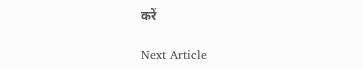करें

Next Article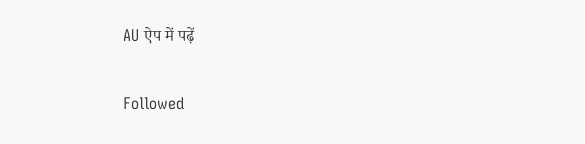AU ऐप में पढ़ें

Followed